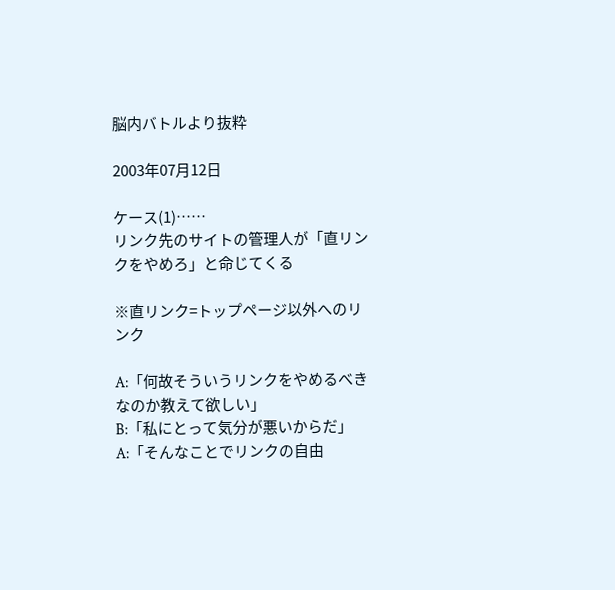脳内バトルより抜粋

2003年07月12日

ケース(1)……
リンク先のサイトの管理人が「直リンクをやめろ」と命じてくる

※直リンク=トップページ以外へのリンク

A:「何故そういうリンクをやめるべきなのか教えて欲しい」
B:「私にとって気分が悪いからだ」
A:「そんなことでリンクの自由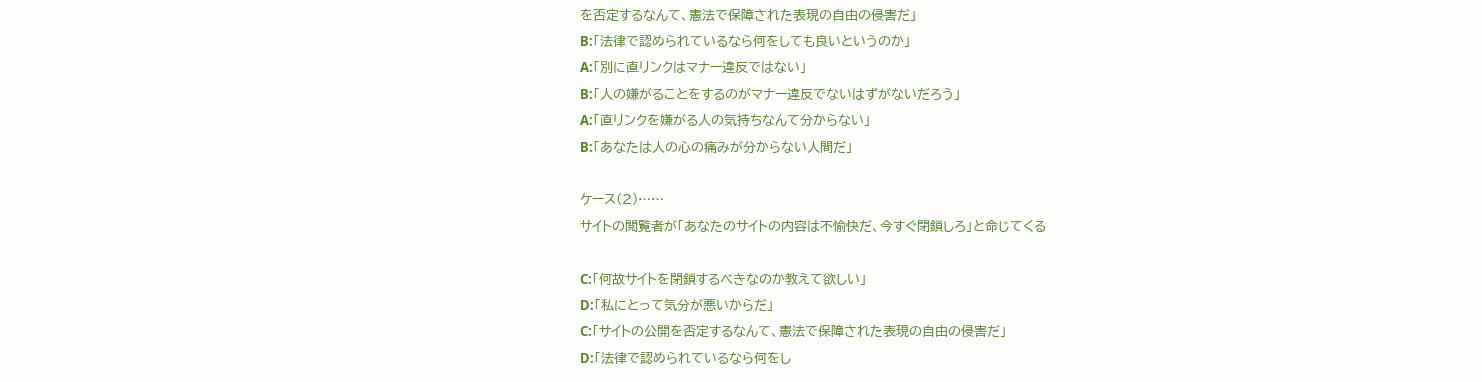を否定するなんて、憲法で保障された表現の自由の侵害だ」
B:「法律で認められているなら何をしても良いというのか」
A:「別に直リンクはマナー違反ではない」
B:「人の嫌がることをするのがマナー違反でないはずがないだろう」
A:「直リンクを嫌がる人の気持ちなんて分からない」
B:「あなたは人の心の痛みが分からない人間だ」

ケース(2)……
サイトの閲覧者が「あなたのサイトの内容は不愉快だ、今すぐ閉鎖しろ」と命じてくる

C:「何故サイトを閉鎖するべきなのか教えて欲しい」
D:「私にとって気分が悪いからだ」
C:「サイトの公開を否定するなんて、憲法で保障された表現の自由の侵害だ」
D:「法律で認められているなら何をし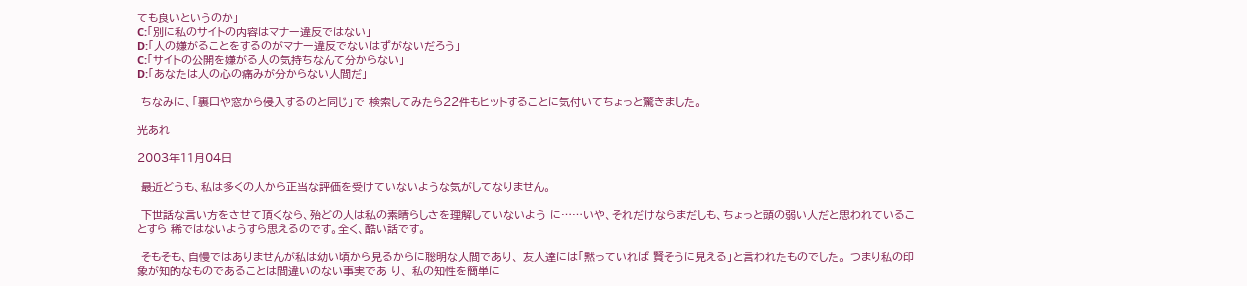ても良いというのか」
C:「別に私のサイトの内容はマナー違反ではない」
D:「人の嫌がることをするのがマナー違反でないはずがないだろう」
C:「サイトの公開を嫌がる人の気持ちなんて分からない」
D:「あなたは人の心の痛みが分からない人間だ」

 ちなみに、「裏口や窓から侵入するのと同じ」で 検索してみたら22件もヒットすることに気付いてちょっと驚きました。

光あれ

2003年11月04日

 最近どうも、私は多くの人から正当な評価を受けていないような気がしてなりません。

 下世話な言い方をさせて頂くなら、殆どの人は私の素晴らしさを理解していないよう に……いや、それだけならまだしも、ちょっと頭の弱い人だと思われていることすら 稀ではないようすら思えるのです。全く、酷い話です。

 そもそも、自慢ではありませんが私は幼い頃から見るからに聡明な人間であり、 友人達には「黙っていれば 賢そうに見える」と言われたものでした。 つまり私の印象が知的なものであることは間違いのない事実であ り、 私の知性を簡単に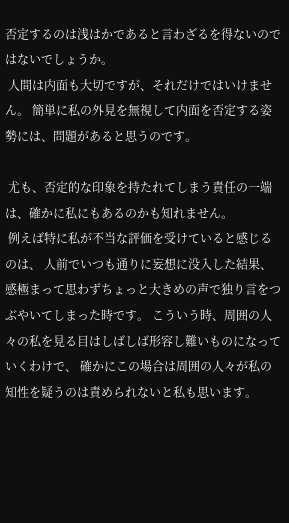否定するのは浅はかであると言わざるを得ないのではないでしょうか。
 人間は内面も大切ですが、それだけではいけません。 簡単に私の外見を無視して内面を否定する姿勢には、問題があると思うのです。

 尤も、否定的な印象を持たれてしまう責任の一端は、確かに私にもあるのかも知れません。
 例えば特に私が不当な評価を受けていると感じるのは、 人前でいつも通りに妄想に没入した結果、感極まって思わずちょっと大きめの声で独り言をつぶやいてしまった時です。 こういう時、周囲の人々の私を見る目はしばしば形容し難いものになっていくわけで、 確かにこの場合は周囲の人々が私の知性を疑うのは責められないと私も思います。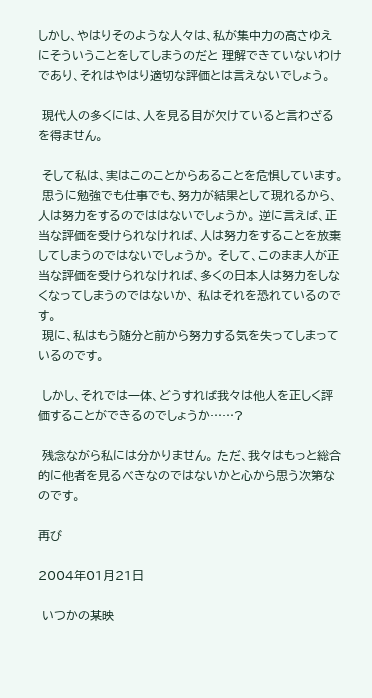しかし、やはりそのような人々は、私が集中力の高さゆえにそういうことをしてしまうのだと 理解できていないわけであり、それはやはり適切な評価とは言えないでしょう。

 現代人の多くには、人を見る目が欠けていると言わざるを得ません。

 そして私は、実はこのことからあることを危惧しています。
 思うに勉強でも仕事でも、努力が結果として現れるから、人は努力をするのでははないでしょうか。 逆に言えば、正当な評価を受けられなければ、人は努力をすることを放棄してしまうのではないでしょうか。 そして、このまま人が正当な評価を受けられなければ、多くの日本人は努力をしなくなってしまうのではないか、 私はそれを恐れているのです。
 現に、私はもう随分と前から努力する気を失ってしまっているのです。

 しかし、それでは一体、どうすれば我々は他人を正しく評価することができるのでしょうか……?

 残念ながら私には分かりません。 ただ、我々はもっと総合的に他者を見るべきなのではないかと心から思う次第なのです。

再び

2004年01月21日

 いつかの某映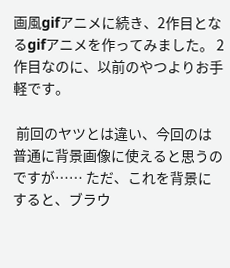画風gifアニメに続き、2作目となるgifアニメを作ってみました。 2作目なのに、以前のやつよりお手軽です。

 前回のヤツとは違い、今回のは普通に背景画像に使えると思うのですが…… ただ、これを背景にすると、ブラウ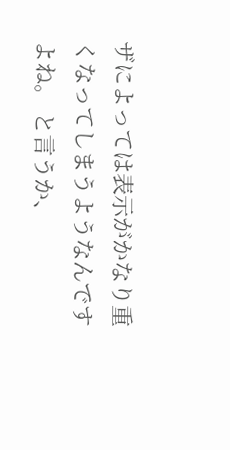ザによっては表示がかなり重くなってしまうようなんですよね。 と言うか、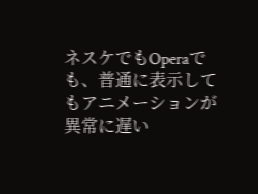ネスケでもOperaでも、普通に表示してもアニメーションが異常に遅い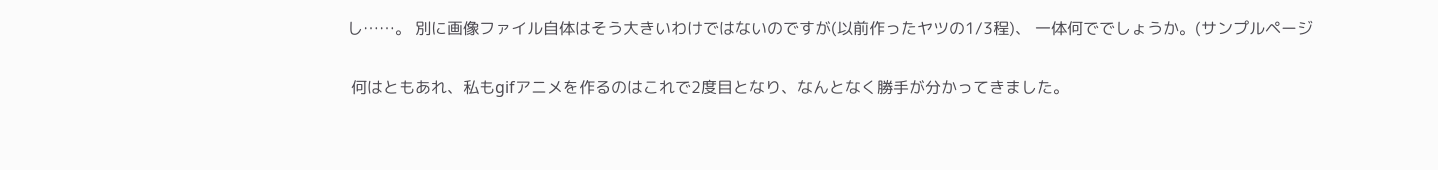し……。 別に画像ファイル自体はそう大きいわけではないのですが(以前作ったヤツの1/3程)、 一体何ででしょうか。(サンプルページ

 何はともあれ、私もgifアニメを作るのはこれで2度目となり、なんとなく勝手が分かってきました。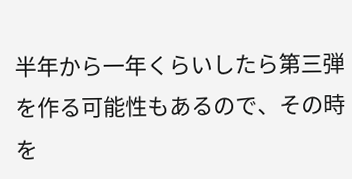半年から一年くらいしたら第三弾を作る可能性もあるので、その時を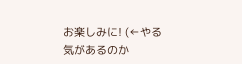お楽しみに! (←やる気があるのか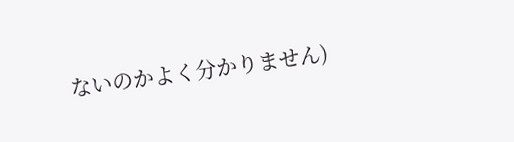ないのかよく分かりません)